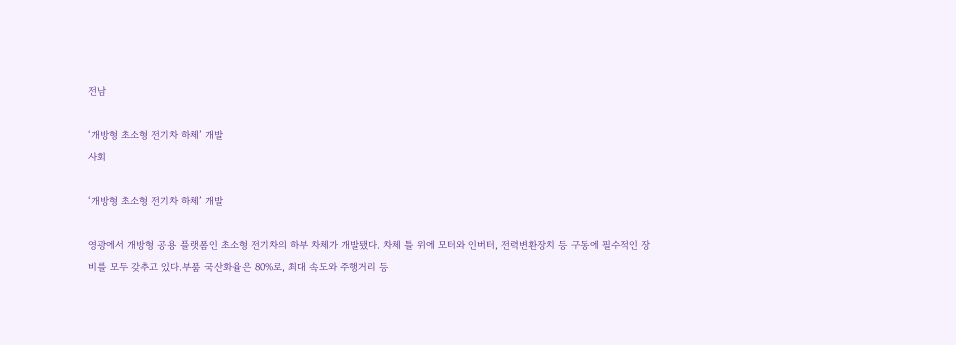전남

‘개방형 초소형 전기차 하체’ 개발
사회

‘개방형 초소형 전기차 하체’ 개발

영광에서 개방형 공용 플랫폼인 초소형 전기차의 하부 차체가 개발됐다. 차체 틀 위에 모터와 인버터, 전력변환장치 등 구동에 필수적인 장비를 모두 갖추고 있다.부품 국산화율은 80%로, 최대 속도와 주행거리 등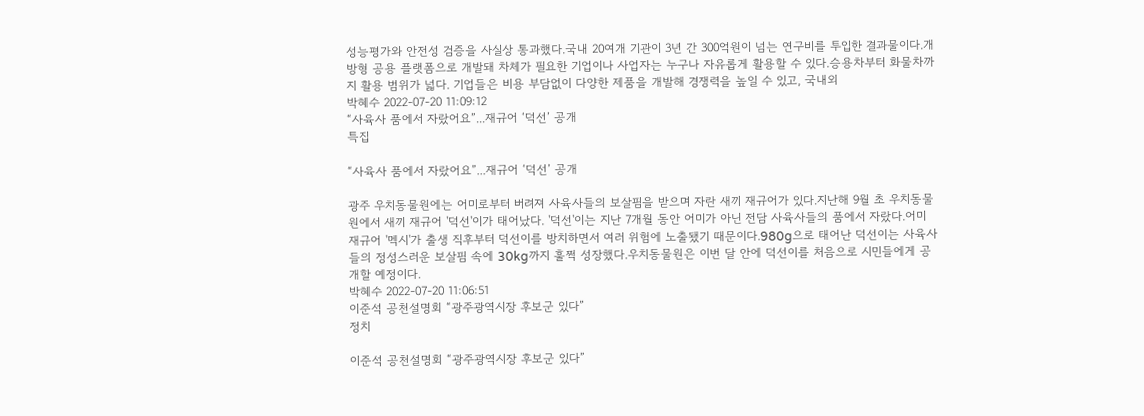성능평가와 안전성 검증을 사실상 통과했다.국내 20여개 기관이 3년 간 300억원이 넘는 연구비를 투입한 결과물이다.개방형 공용 플랫폼으로 개발돼 차체가 필요한 기업이나 사업자는 누구나 자유롭게 활용할 수 있다.승용차부터 화물차까지 활용 범위가 넓다. 기업들은 비용 부담없이 다양한 제품을 개발해 경쟁력을 높일 수 있고, 국내외
박혜수 2022-07-20 11:09:12
“사육사 품에서 자랐어요”...재규어 ‘덕선’ 공개
특집

“사육사 품에서 자랐어요”...재규어 ‘덕선’ 공개

광주 우치동물원에는 어미로부터 버려져 사육사들의 보살핌을 받으며 자란 새끼 재규어가 있다.지난해 9월 초 우치동물원에서 새끼 재규어 '덕선'이가 태어났다. '덕선'이는 지난 7개월 동안 어미가 아닌 전담 사육사들의 품에서 자랐다.어미 재규어 '멕시'가 출생 직후부터 덕선이를 방치하면서 여러 위험에 노출됐기 때문이다.980g으로 태어난 덕선이는 사육사들의 정성스러운 보살핌 속에 30kg까지 훌쩍 성장했다.우치동물원은 이번 달 안에 덕선이를 처음으로 시민들에게 공개할 예정이다.
박혜수 2022-07-20 11:06:51
이준석 공천설명회 “광주광역시장 후보군 있다”
정치

이준석 공천설명회 “광주광역시장 후보군 있다”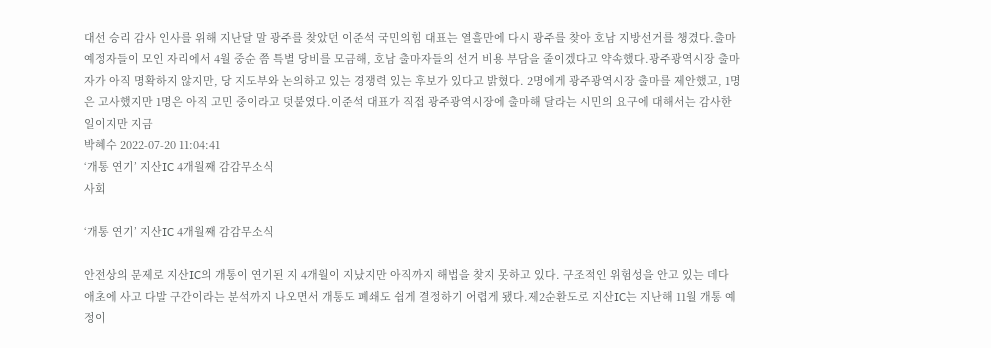대선 승리 감사 인사를 위해 지난달 말 광주를 찾았던 이준석 국민의힘 대표는 열흘만에 다시 광주를 찾아 호남 지방선거를 챙겼다.출마예정자들이 모인 자리에서 4월 중순 쯤 특별 당비를 모금해, 호남 출마자들의 선거 비용 부담을 줄이겠다고 약속했다.광주광역시장 출마자가 아직 명확하지 않지만, 당 지도부와 논의하고 있는 경쟁력 있는 후보가 있다고 밝혔다. 2명에게 광주광역시장 출마를 제안했고, 1명은 고사했지만 1명은 아직 고민 중이라고 덧붙였다.이준석 대표가 직접 광주광역시장에 출마해 달라는 시민의 요구에 대해서는 감사한 일이지만 지금
박혜수 2022-07-20 11:04:41
‘개통 연기’ 지산IC 4개월째 감감무소식
사회

‘개통 연기’ 지산IC 4개월째 감감무소식

안전상의 문제로 지산IC의 개통이 연기된 지 4개월이 지났지만 아직까지 해법을 찾지 못하고 있다. 구조적인 위험성을 안고 있는 데다 애초에 사고 다발 구간이라는 분석까지 나오면서 개통도 폐쇄도 쉽게 결정하기 어렵게 됐다.제2순환도로 지산IC는 지난해 11월 개통 예정이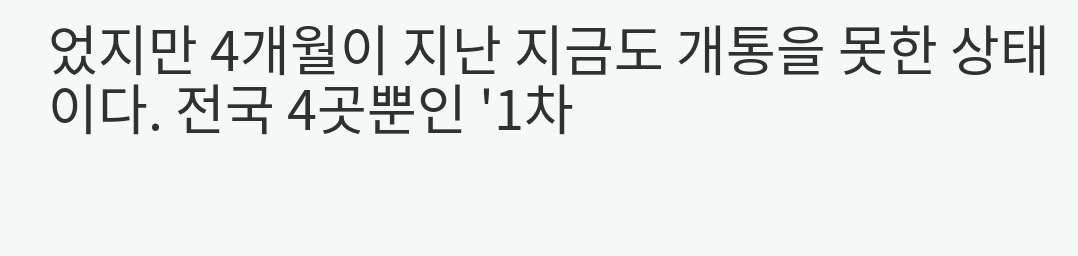었지만 4개월이 지난 지금도 개통을 못한 상태이다. 전국 4곳뿐인 '1차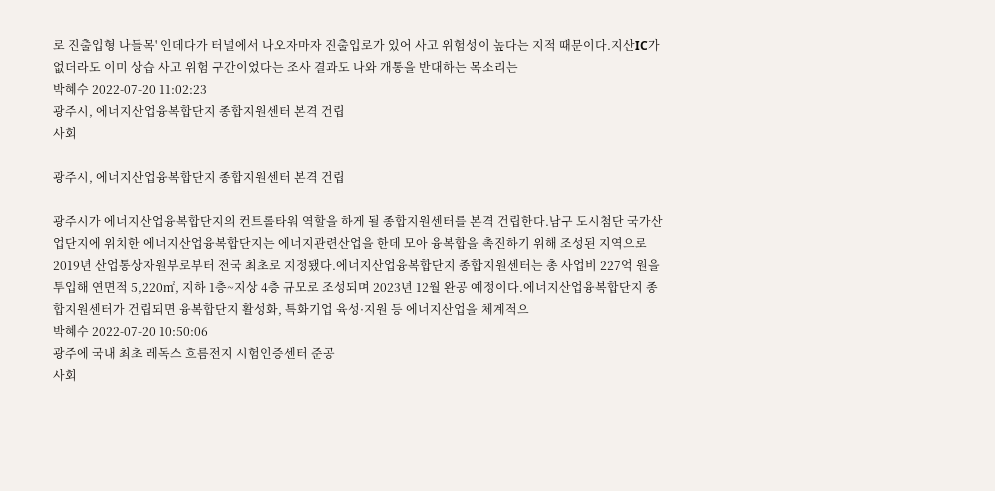로 진출입형 나들목' 인데다가 터널에서 나오자마자 진출입로가 있어 사고 위험성이 높다는 지적 때문이다.지산IC가 없더라도 이미 상습 사고 위험 구간이었다는 조사 결과도 나와 개통을 반대하는 목소리는
박혜수 2022-07-20 11:02:23
광주시, 에너지산업융복합단지 종합지원센터 본격 건립
사회

광주시, 에너지산업융복합단지 종합지원센터 본격 건립

광주시가 에너지산업융복합단지의 컨트롤타워 역할을 하게 될 종합지원센터를 본격 건립한다.남구 도시첨단 국가산업단지에 위치한 에너지산업융복합단지는 에너지관련산업을 한데 모아 융복합을 촉진하기 위해 조성된 지역으로 2019년 산업통상자원부로부터 전국 최초로 지정됐다.에너지산업융복합단지 종합지원센터는 총 사업비 227억 원을 투입해 연면적 5,220㎡, 지하 1층~지상 4층 규모로 조성되며 2023년 12월 완공 예정이다.에너지산업융복합단지 종합지원센터가 건립되면 융복합단지 활성화, 특화기업 육성·지원 등 에너지산업을 체계적으
박혜수 2022-07-20 10:50:06
광주에 국내 최초 레독스 흐름전지 시험인증센터 준공
사회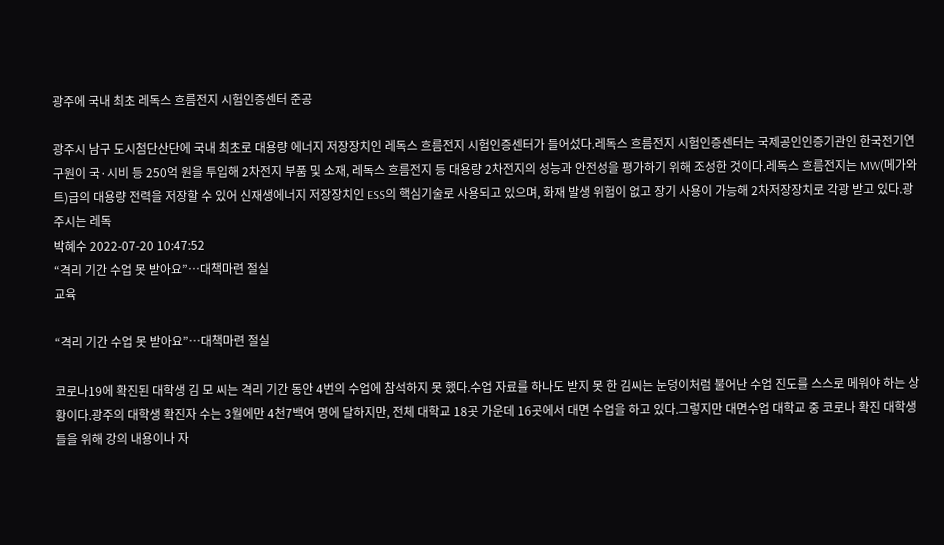광주에 국내 최초 레독스 흐름전지 시험인증센터 준공

광주시 남구 도시첨단산단에 국내 최초로 대용량 에너지 저장장치인 레독스 흐름전지 시험인증센터가 들어섰다.레독스 흐름전지 시험인증센터는 국제공인인증기관인 한국전기연구원이 국·시비 등 250억 원을 투입해 2차전지 부품 및 소재, 레독스 흐름전지 등 대용량 2차전지의 성능과 안전성을 평가하기 위해 조성한 것이다.레독스 흐름전지는 MW(메가와트)급의 대용량 전력을 저장할 수 있어 신재생에너지 저장장치인 ESS의 핵심기술로 사용되고 있으며, 화재 발생 위험이 없고 장기 사용이 가능해 2차저장장치로 각광 받고 있다.광주시는 레독
박혜수 2022-07-20 10:47:52
“격리 기간 수업 못 받아요”…대책마련 절실
교육

“격리 기간 수업 못 받아요”…대책마련 절실

코로나19에 확진된 대학생 김 모 씨는 격리 기간 동안 4번의 수업에 참석하지 못 했다.수업 자료를 하나도 받지 못 한 김씨는 눈덩이처럼 불어난 수업 진도를 스스로 메워야 하는 상황이다.광주의 대학생 확진자 수는 3월에만 4천7백여 명에 달하지만, 전체 대학교 18곳 가운데 16곳에서 대면 수업을 하고 있다.그렇지만 대면수업 대학교 중 코로나 확진 대학생들을 위해 강의 내용이나 자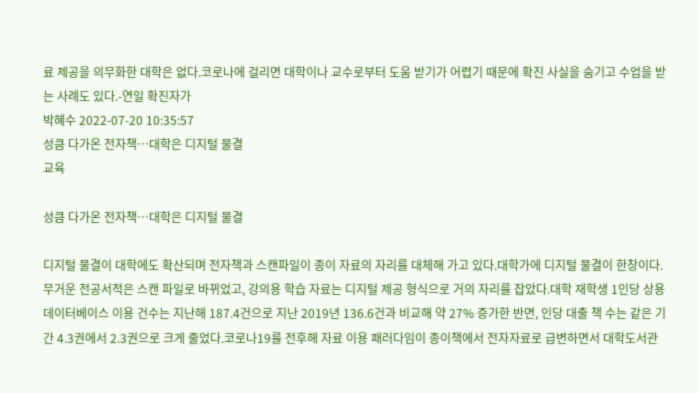료 제공을 의무화한 대학은 없다.코로나에 걸리면 대학이나 교수로부터 도움 받기가 어렵기 때문에 확진 사실을 숨기고 수업을 받는 사례도 있다.-연일 확진자가
박혜수 2022-07-20 10:35:57
성큼 다가온 전자책…대학은 디지털 물결
교육

성큼 다가온 전자책…대학은 디지털 물결

디지털 물결이 대학에도 확산되며 전자책과 스캔파일이 종이 자료의 자리를 대체해 가고 있다.대학가에 디지털 물결이 한창이다.무거운 전공서적은 스캔 파일로 바뀌었고, 강의용 학습 자료는 디지털 제공 형식으로 거의 자리를 잡았다.대학 재학생 1인당 상용 데이터베이스 이용 건수는 지난해 187.4건으로 지난 2019년 136.6건과 비교해 약 27% 증가한 반면, 인당 대출 책 수는 같은 기간 4.3권에서 2.3권으로 크게 줄었다.코로나19를 전후해 자료 이용 패러다임이 종이책에서 전자자료로 급변하면서 대학도서관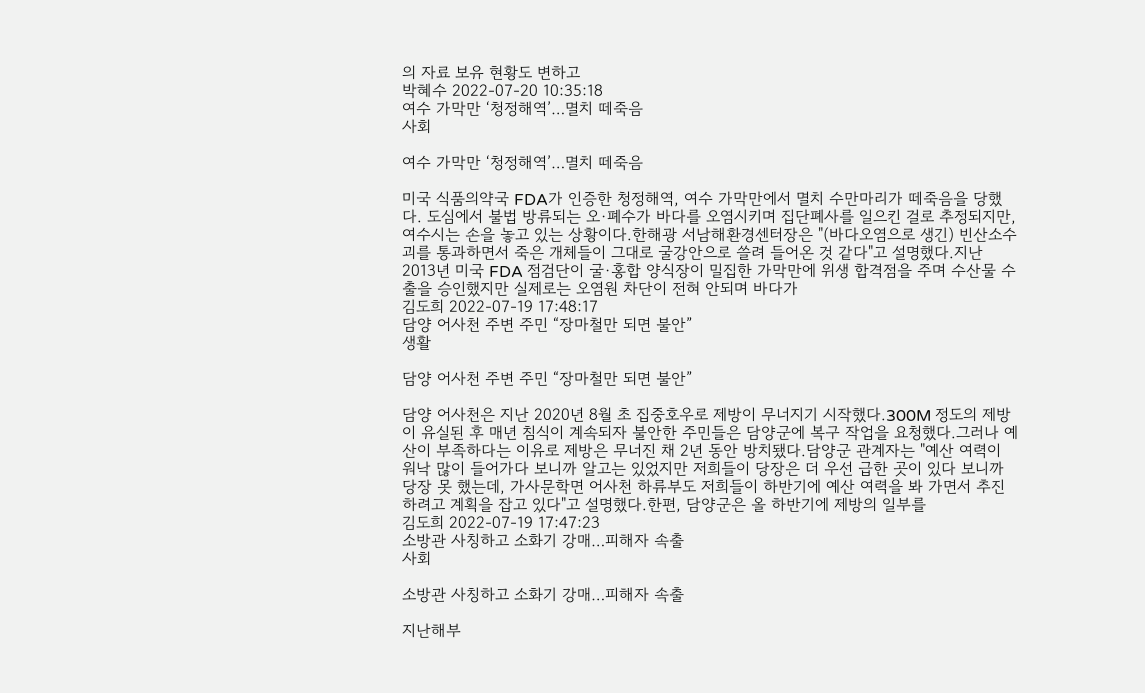의 자료 보유 현황도 변하고
박혜수 2022-07-20 10:35:18
여수 가막만 ‘청정해역’…멸치 떼죽음
사회

여수 가막만 ‘청정해역’…멸치 떼죽음

미국 식품의약국 FDA가 인증한 청정해역, 여수 가막만에서 멸치 수만마리가 떼죽음을 당했다. 도심에서 불법 방류되는 오·폐수가 바다를 오염시키며 집단폐사를 일으킨 걸로 추정되지만, 여수시는 손을 놓고 있는 상황이다.한해광 서남해환경센터장은 "(바다오염으로 생긴) 빈산소수괴를 통과하면서 죽은 개체들이 그대로 굴강안으로 쓸려 들어온 것 같다"고 설명했다.지난 2013년 미국 FDA 점검단이 굴·홍합 양식장이 밀집한 가막만에 위생 합격점을 주며 수산물 수출을 승인했지만 실제로는 오염원 차단이 전혀 안되며 바다가
김도희 2022-07-19 17:48:17
담양 어사천 주변 주민 “장마철만 되면 불안”
생활

담양 어사천 주변 주민 “장마철만 되면 불안”

담양 어사천은 지난 2020년 8월 초 집중호우로 제방이 무너지기 시작했다.300M 정도의 제방이 유실된 후 매년 침식이 계속되자 불안한 주민들은 담양군에 복구 작업을 요청했다.그러나 예산이 부족하다는 이유로 제방은 무너진 채 2년 동안 방치됐다.담양군 관계자는 "예산 여력이 워낙 많이 들어가다 보니까 알고는 있었지만 저희들이 당장은 더 우선 급한 곳이 있다 보니까 당장 못 했는데, 가사문학면 어사천 하류부도 저희들이 하반기에 예산 여력을 봐 가면서 추진하려고 계획을 잡고 있다"고 설명했다.한편, 담양군은 올 하반기에 제방의 일부를
김도희 2022-07-19 17:47:23
소방관 사칭하고 소화기 강매…피해자 속출
사회

소방관 사칭하고 소화기 강매…피해자 속출

지난해부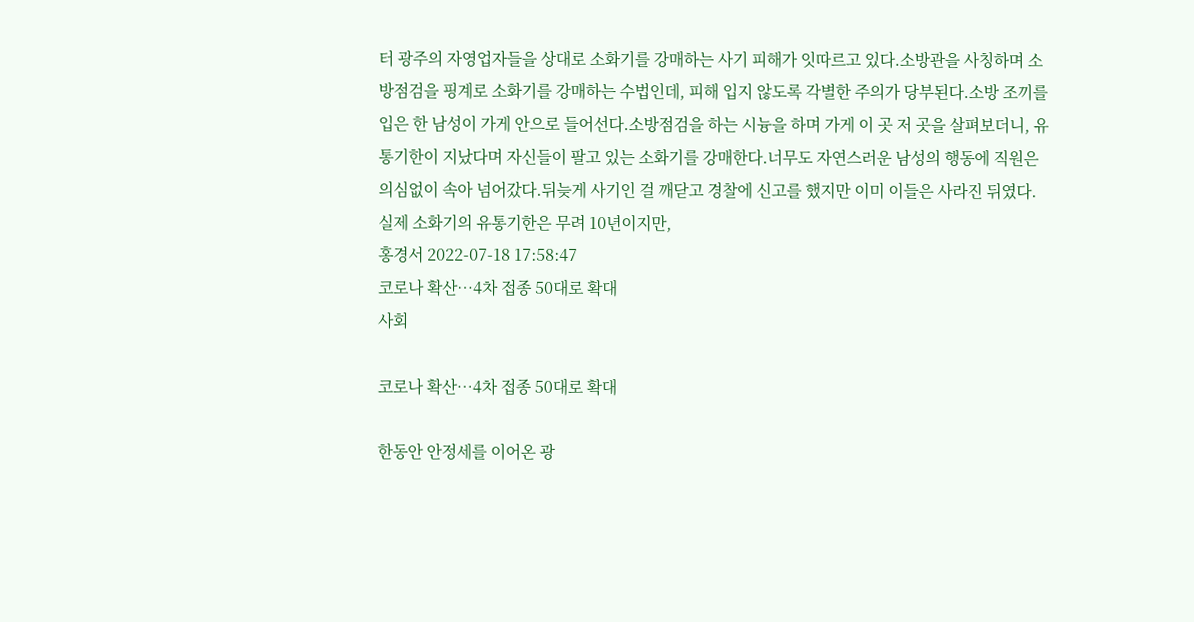터 광주의 자영업자들을 상대로 소화기를 강매하는 사기 피해가 잇따르고 있다.소방관을 사칭하며 소방점검을 핑계로 소화기를 강매하는 수법인데, 피해 입지 않도록 각별한 주의가 당부된다.소방 조끼를 입은 한 남성이 가게 안으로 들어선다.소방점검을 하는 시늉을 하며 가게 이 곳 저 곳을 살펴보더니, 유통기한이 지났다며 자신들이 팔고 있는 소화기를 강매한다.너무도 자연스러운 남성의 행동에 직원은 의심없이 속아 넘어갔다.뒤늦게 사기인 걸 깨닫고 경찰에 신고를 했지만 이미 이들은 사라진 뒤였다.실제 소화기의 유통기한은 무려 10년이지만,
홍경서 2022-07-18 17:58:47
코로나 확산…4차 접종 50대로 확대
사회

코로나 확산…4차 접종 50대로 확대

한동안 안정세를 이어온 광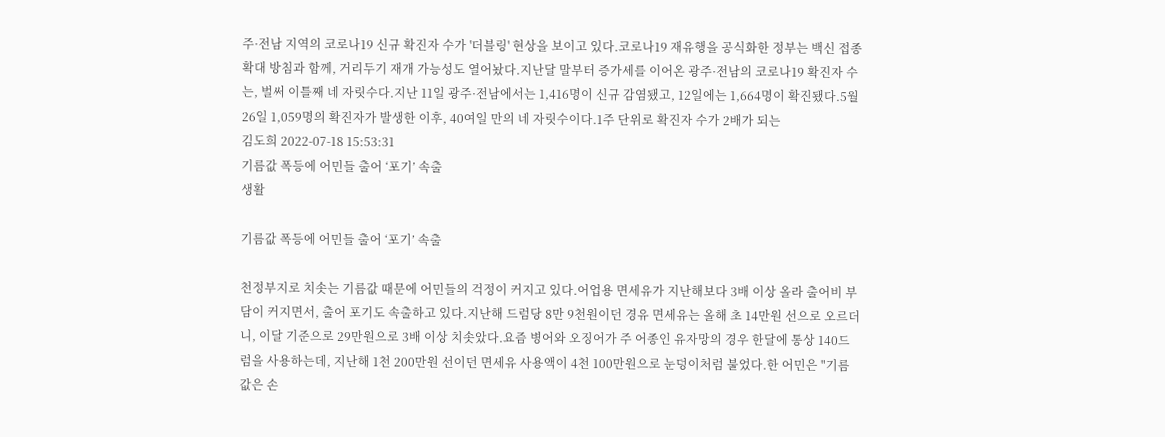주·전남 지역의 코로나19 신규 확진자 수가 '더블링' 현상을 보이고 있다.코로나19 재유행을 공식화한 정부는 백신 접종 확대 방침과 함께, 거리두기 재개 가능성도 열어놨다.지난달 말부터 증가세를 이어온 광주·전남의 코로나19 확진자 수는, 벌써 이틀째 네 자릿수다.지난 11일 광주·전남에서는 1,416명이 신규 감염됐고, 12일에는 1,664명이 확진됐다.5월 26일 1,059명의 확진자가 발생한 이후, 40여일 만의 네 자릿수이다.1주 단위로 확진자 수가 2배가 되는
김도희 2022-07-18 15:53:31
기름값 폭등에 어민들 출어 ‘포기’ 속출
생활

기름값 폭등에 어민들 출어 ‘포기’ 속출

천정부지로 치솟는 기름값 때문에 어민들의 걱정이 커지고 있다.어업용 면세유가 지난해보다 3배 이상 올라 출어비 부담이 커지면서, 출어 포기도 속출하고 있다.지난해 드럼당 8만 9천원이던 경유 면세유는 올해 초 14만원 선으로 오르더니, 이달 기준으로 29만원으로 3배 이상 치솟았다.요즘 병어와 오징어가 주 어종인 유자망의 경우 한달에 통상 140드럼을 사용하는데, 지난해 1천 200만원 선이던 면세유 사용액이 4천 100만원으로 눈덩이처럼 불었다.한 어민은 "기름값은 손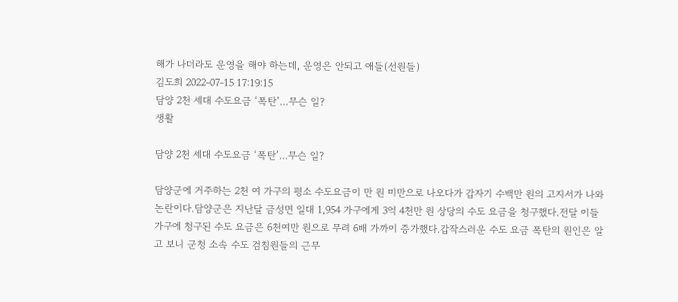해가 나더라도 운영을 해야 하는데, 운영은 안되고 애들(선원들)
김도희 2022-07-15 17:19:15
담양 2천 세대 수도요금 ‘폭탄’…무슨 일?
생활

담양 2천 세대 수도요금 ‘폭탄’…무슨 일?

담양군에 거주하는 2천 여 가구의 평소 수도요금이 만 원 미만으로 나오다가 갑자기 수백만 원의 고지서가 나와 논란이다.담양군은 지난달 금성면 일대 1,954 가구에게 3억 4천만 원 상당의 수도 요금을 청구했다.전달 이들 가구에 청구된 수도 요금은 6천여만 원으로 무려 6배 가까이 증가했다.갑작스러운 수도 요금 폭탄의 원인은 알고 보니 군청 소속 수도 검침원들의 근무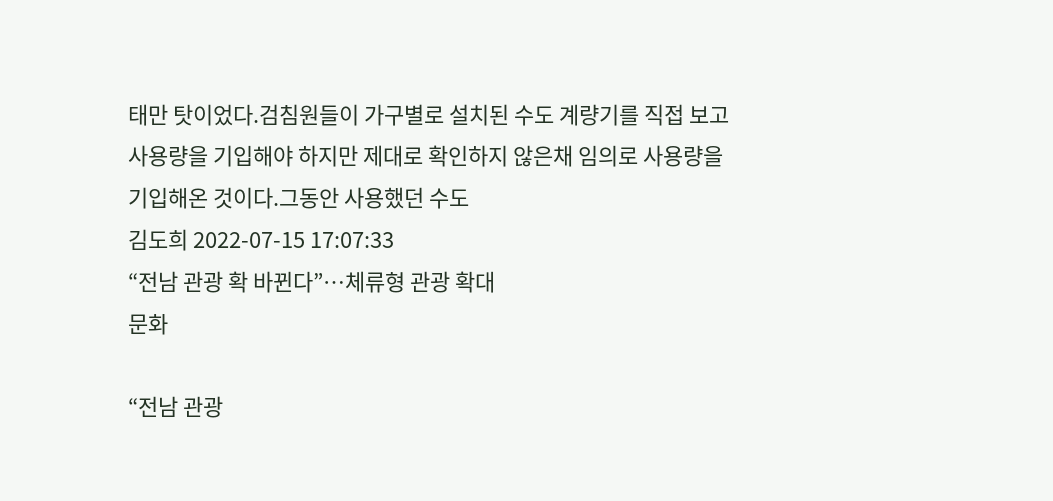태만 탓이었다.검침원들이 가구별로 설치된 수도 계량기를 직접 보고 사용량을 기입해야 하지만 제대로 확인하지 않은채 임의로 사용량을 기입해온 것이다.그동안 사용했던 수도
김도희 2022-07-15 17:07:33
“전남 관광 확 바뀐다”…체류형 관광 확대
문화

“전남 관광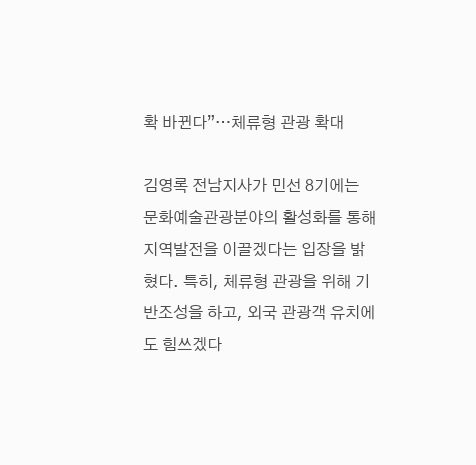확 바뀐다”…체류형 관광 확대

김영록 전남지사가 민선 8기에는 문화예술관광분야의 활성화를 통해 지역발전을 이끌겠다는 입장을 밝혔다. 특히, 체류형 관광을 위해 기반조성을 하고, 외국 관광객 유치에도 힘쓰겠다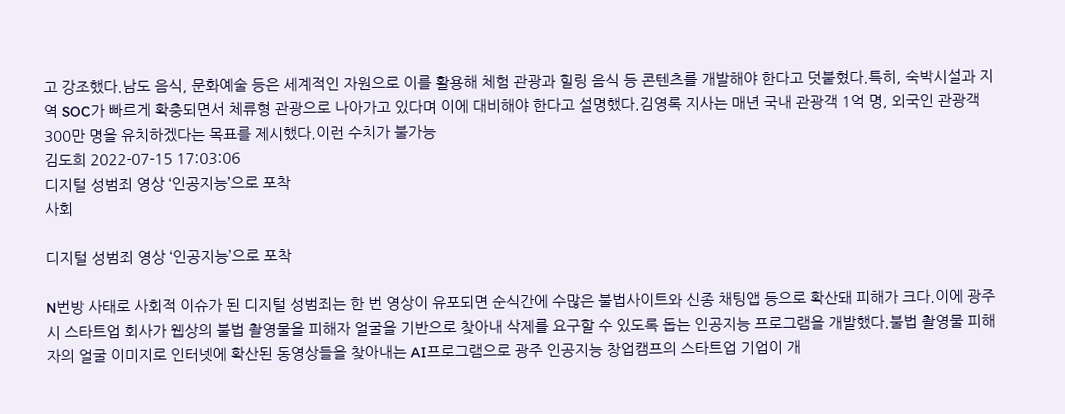고 강조했다.남도 음식, 문화예술 등은 세계적인 자원으로 이를 활용해 체험 관광과 힐링 음식 등 콘텐츠를 개발해야 한다고 덧붙혔다.특히, 숙박시설과 지역 SOC가 빠르게 확충되면서 체류형 관광으로 나아가고 있다며 이에 대비해야 한다고 설명했다.김영록 지사는 매년 국내 관광객 1억 명, 외국인 관광객 300만 명을 유치하겠다는 목표를 제시했다.이런 수치가 불가능
김도희 2022-07-15 17:03:06
디지털 성범죄 영상 ‘인공지능’으로 포착
사회

디지털 성범죄 영상 ‘인공지능’으로 포착

N번방 사태로 사회적 이슈가 된 디지털 성범죄는 한 번 영상이 유포되면 순식간에 수많은 불법사이트와 신종 채팅앱 등으로 확산돼 피해가 크다.이에 광주시 스타트업 회사가 웹상의 불법 촬영물을 피해자 얼굴을 기반으로 찾아내 삭제를 요구할 수 있도록 돕는 인공지능 프로그램을 개발했다.불법 촬영물 피해자의 얼굴 이미지로 인터넷에 확산된 동영상들을 찾아내는 AI프로그램으로 광주 인공지능 창업캠프의 스타트업 기업이 개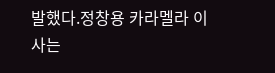발했다.정창용 카라멜라 이사는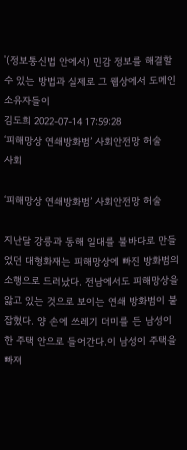'(정보통신법 안에서) 민감 정보를 해결할 수 있는 방법과 실제로 그 웹상에서 도메인 소유자들이
김도희 2022-07-14 17:59:28
‘피해망상 연쇄방화범’ 사회안전망 허술
사회

‘피해망상 연쇄방화범’ 사회안전망 허술

지난달 강릉과 동해 일대를 불바다로 만들었던 대형화재는 피해망상에 빠진 방화범의 소행으로 드러났다. 전남에서도 피해망상을 앓고 있는 것으로 보이는 연쇄 방화범이 붙잡혔다. 양 손에 쓰레기 더미를 든 남성이 한 주택 안으로 들어간다.이 남성이 주택을 빠져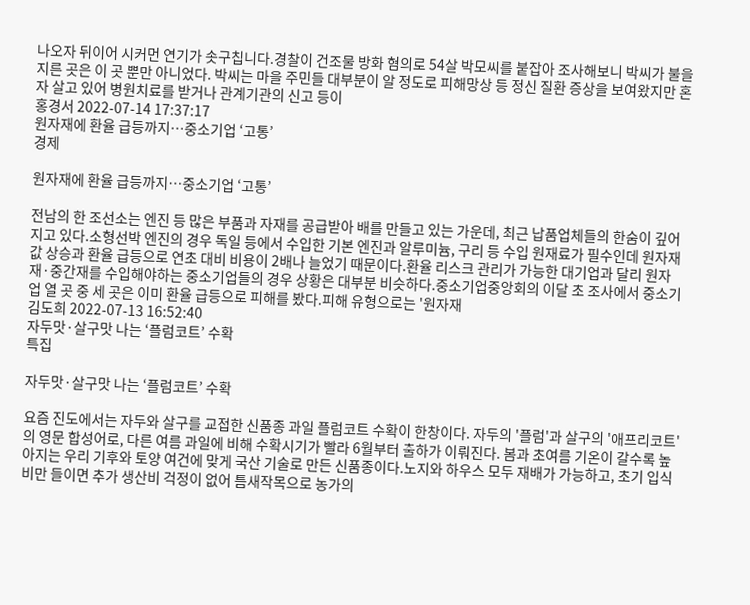나오자 뒤이어 시커먼 연기가 솟구칩니다.경찰이 건조물 방화 혐의로 54살 박모씨를 붙잡아 조사해보니 박씨가 불을 지른 곳은 이 곳 뿐만 아니었다. 박씨는 마을 주민들 대부분이 알 정도로 피해망상 등 정신 질환 증상을 보여왔지만 혼자 살고 있어 병원치료를 받거나 관계기관의 신고 등이
홍경서 2022-07-14 17:37:17
원자재에 환율 급등까지…중소기업 ‘고통’
경제

원자재에 환율 급등까지…중소기업 ‘고통’

전남의 한 조선소는 엔진 등 많은 부품과 자재를 공급받아 배를 만들고 있는 가운데, 최근 납품업체들의 한숨이 깊어지고 있다.소형선박 엔진의 경우 독일 등에서 수입한 기본 엔진과 알루미늄, 구리 등 수입 원재료가 필수인데 원자재 값 상승과 환율 급등으로 연초 대비 비용이 2배나 늘었기 때문이다.환율 리스크 관리가 가능한 대기업과 달리 원자재·중간재를 수입해야하는 중소기업들의 경우 상황은 대부분 비슷하다.중소기업중앙회의 이달 초 조사에서 중소기업 열 곳 중 세 곳은 이미 환율 급등으로 피해를 봤다.피해 유형으로는 '원자재
김도희 2022-07-13 16:52:40
자두맛·살구맛 나는 ‘플럼코트’ 수확
특집

자두맛·살구맛 나는 ‘플럼코트’ 수확

요즘 진도에서는 자두와 살구를 교접한 신품종 과일 플럼코트 수확이 한창이다. 자두의 '플럼'과 살구의 '애프리코트'의 영문 합성어로, 다른 여름 과일에 비해 수확시기가 빨라 6월부터 출하가 이뤄진다. 봄과 초여름 기온이 갈수록 높아지는 우리 기후와 토양 여건에 맞게 국산 기술로 만든 신품종이다.노지와 하우스 모두 재배가 가능하고, 초기 입식비만 들이면 추가 생산비 걱정이 없어 틈새작목으로 농가의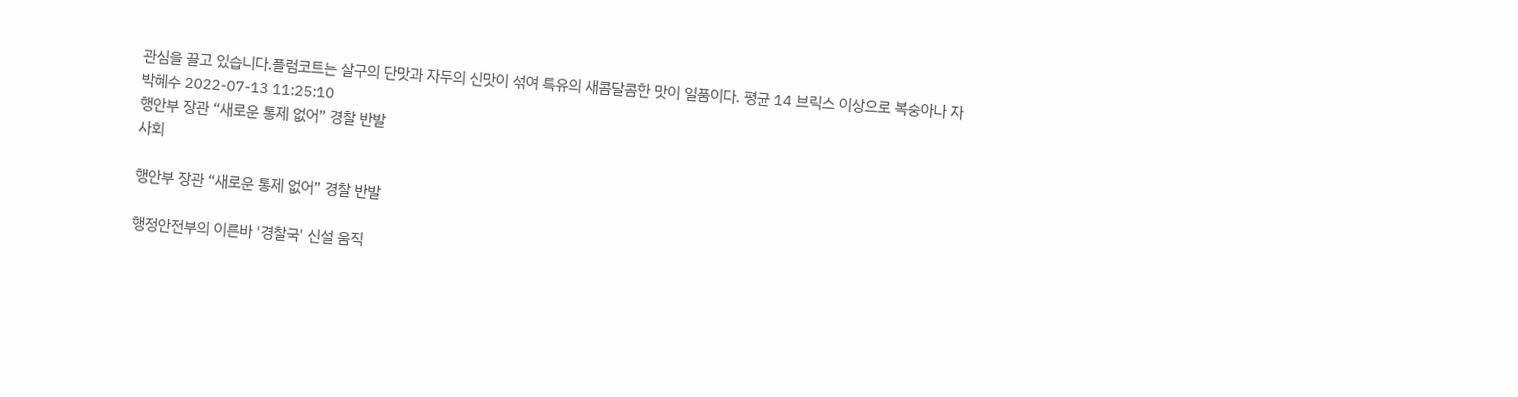관심을 끌고 있습니다.플럼코트는 살구의 단맛과 자두의 신맛이 섞여 특유의 새콤달콤한 맛이 일품이다. 평균 14 브릭스 이상으로 복숭아나 자
박혜수 2022-07-13 11:25:10
행안부 장관 “새로운 통제 없어” 경찰 반발
사회

행안부 장관 “새로운 통제 없어” 경찰 반발

행정안전부의 이른바 '경찰국' 신설 움직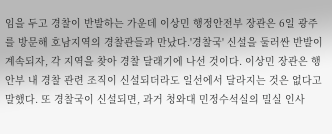임을 두고 경찰이 반발하는 가운데 이상민 행정안전부 장관은 6일 광주를 방문해 호남지역의 경찰관들과 만났다.'경찰국' 신설을 둘러싼 반발이 계속되자, 각 지역을 찾아 경찰 달래기에 나선 것이다. 이상민 장관은 행안부 내 경찰 관련 조직이 신설되더라도 일선에서 달라지는 것은 없다고 말했다. 또 경찰국이 신설되면, 과거 청와대 민정수석실의 밀실 인사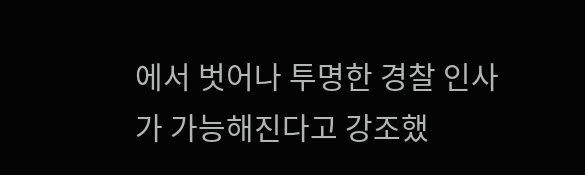에서 벗어나 투명한 경찰 인사가 가능해진다고 강조했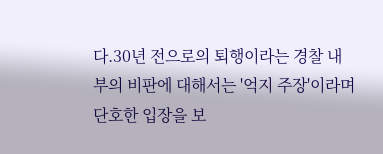다.30년 전으로의 퇴행이라는 경찰 내부의 비판에 대해서는 '억지 주장'이라며 단호한 입장을 보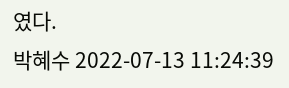였다.
박혜수 2022-07-13 11:24:39